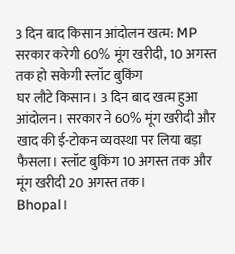3 दिन बाद किसान आंदोलन खत्म: MP सरकार करेगी 60% मूंग खरीदी, 10 अगस्त तक हो सकेगी स्लॉट बुकिंग
घर लौटे किसान। 3 दिन बाद खत्म हुआ आंदोलन। सरकार ने 60% मूंग खरीदी और खाद की ई-टोकन व्यवस्था पर लिया बड़ा फैसला। स्लॉट बुकिंग 10 अगस्त तक और मूंग खरीदी 20 अगस्त तक।
Bhopal।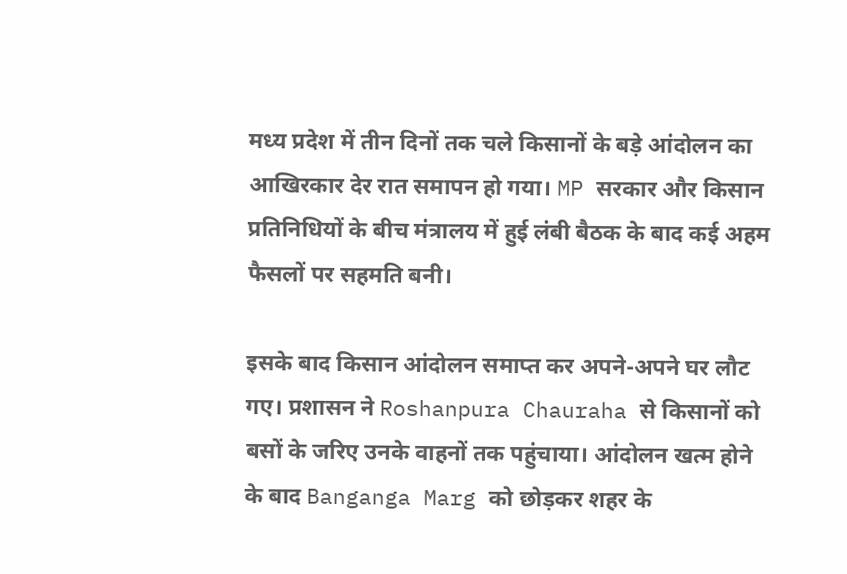मध्य प्रदेश में तीन दिनों तक चले किसानों के बड़े आंदोलन का आखिरकार देर रात समापन हो गया। MP सरकार और किसान प्रतिनिधियों के बीच मंत्रालय में हुई लंबी बैठक के बाद कई अहम फैसलों पर सहमति बनी।

इसके बाद किसान आंदोलन समाप्त कर अपने-अपने घर लौट गए। प्रशासन ने Roshanpura Chauraha से किसानों को बसों के जरिए उनके वाहनों तक पहुंचाया। आंदोलन खत्म होने के बाद Banganga Marg को छोड़कर शहर के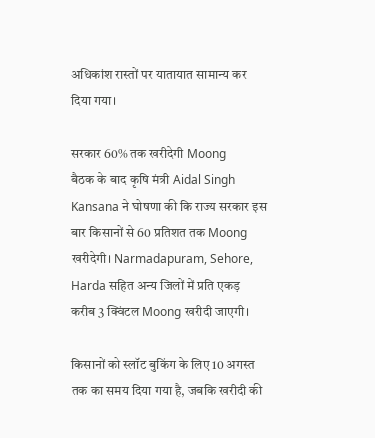अधिकांश रास्तों पर यातायात सामान्य कर दिया गया।

सरकार 60% तक खरीदेगी Moong
बैठक के बाद कृषि मंत्री Aidal Singh Kansana ने घोषणा की कि राज्य सरकार इस बार किसानों से 60 प्रतिशत तक Moong खरीदेगी। Narmadapuram, Sehore, Harda सहित अन्य जिलों में प्रति एकड़ करीब 3 क्विंटल Moong खरीदी जाएगी।

किसानों को स्लॉट बुकिंग के लिए 10 अगस्त तक का समय दिया गया है, जबकि खरीदी की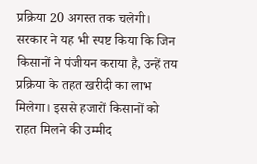प्रक्रिया 20 अगस्त तक चलेगी। सरकार ने यह भी स्पष्ट किया कि जिन किसानों ने पंजीयन कराया है, उन्हें तय प्रक्रिया के तहत खरीदी का लाभ मिलेगा। इससे हजारों किसानों को राहत मिलने की उम्मीद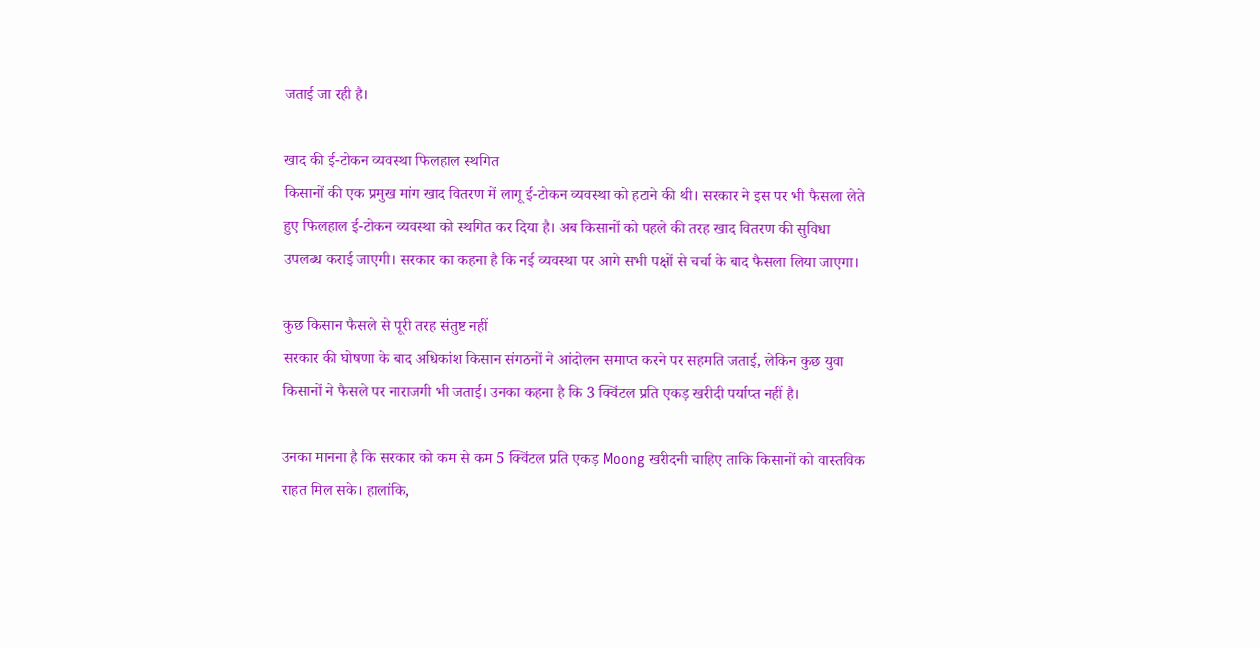जताई जा रही है।

खाद की ई-टोकन व्यवस्था फिलहाल स्थगित
किसानों की एक प्रमुख मांग खाद वितरण में लागू ई-टोकन व्यवस्था को हटाने की थी। सरकार ने इस पर भी फैसला लेते हुए फिलहाल ई-टोकन व्यवस्था को स्थगित कर दिया है। अब किसानों को पहले की तरह खाद वितरण की सुविधा उपलब्ध कराई जाएगी। सरकार का कहना है कि नई व्यवस्था पर आगे सभी पक्षों से चर्चा के बाद फैसला लिया जाएगा।

कुछ किसान फैसले से पूरी तरह संतुष्ट नहीं
सरकार की घोषणा के बाद अधिकांश किसान संगठनों ने आंदोलन समाप्त करने पर सहमति जताई, लेकिन कुछ युवा किसानों ने फैसले पर नाराजगी भी जताई। उनका कहना है कि 3 क्विंटल प्रति एकड़ खरीदी पर्याप्त नहीं है।

उनका मानना है कि सरकार को कम से कम 5 क्विंटल प्रति एकड़ Moong खरीदनी चाहिए ताकि किसानों को वास्तविक राहत मिल सके। हालांकि,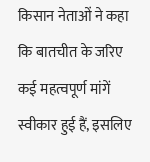किसान नेताओं ने कहा कि बातचीत के जरिए कई महत्वपूर्ण मांगें स्वीकार हुई हैं, इसलिए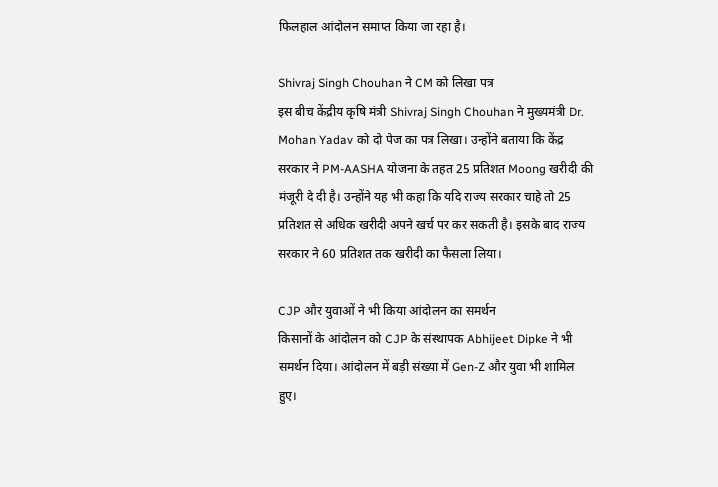फिलहाल आंदोलन समाप्त किया जा रहा है।

Shivraj Singh Chouhan ने CM को लिखा पत्र
इस बीच केंद्रीय कृषि मंत्री Shivraj Singh Chouhan ने मुख्यमंत्री Dr. Mohan Yadav को दो पेज का पत्र लिखा। उन्होंने बताया कि केंद्र सरकार ने PM-AASHA योजना के तहत 25 प्रतिशत Moong खरीदी की मंजूरी दे दी है। उन्होंने यह भी कहा कि यदि राज्य सरकार चाहे तो 25 प्रतिशत से अधिक खरीदी अपने खर्च पर कर सकती है। इसके बाद राज्य सरकार ने 60 प्रतिशत तक खरीदी का फैसला लिया।

CJP और युवाओं ने भी किया आंदोलन का समर्थन
किसानों के आंदोलन को CJP के संस्थापक Abhijeet Dipke ने भी समर्थन दिया। आंदोलन में बड़ी संख्या में Gen-Z और युवा भी शामिल हुए।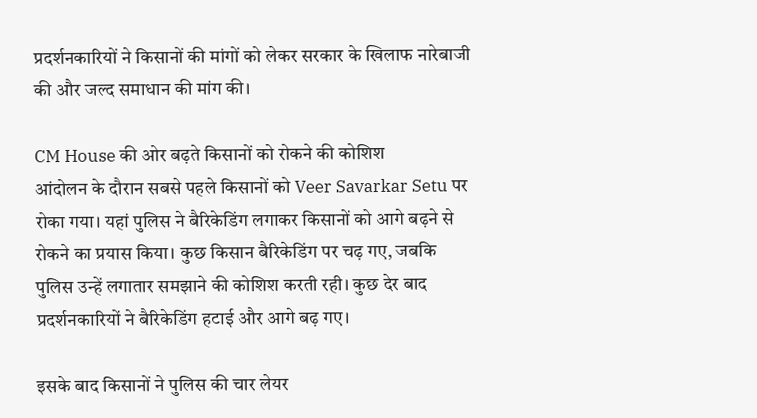प्रदर्शनकारियों ने किसानों की मांगों को लेकर सरकार के खिलाफ नारेबाजी की और जल्द समाधान की मांग की।

CM House की ओर बढ़ते किसानों को रोकने की कोशिश
आंदोलन के दौरान सबसे पहले किसानों को Veer Savarkar Setu पर रोका गया। यहां पुलिस ने बैरिकेडिंग लगाकर किसानों को आगे बढ़ने से रोकने का प्रयास किया। कुछ किसान बैरिकेडिंग पर चढ़ गए, जबकि पुलिस उन्हें लगातार समझाने की कोशिश करती रही। कुछ देर बाद प्रदर्शनकारियों ने बैरिकेडिंग हटाई और आगे बढ़ गए।

इसके बाद किसानों ने पुलिस की चार लेयर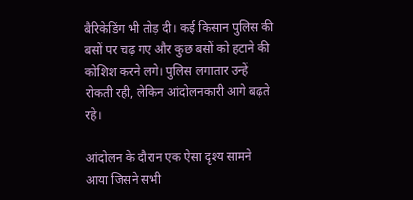बैरिकेडिंग भी तोड़ दी। कई किसान पुलिस की बसों पर चढ़ गए और कुछ बसों को हटाने की कोशिश करने लगे। पुलिस लगातार उन्हें रोकती रही, लेकिन आंदोलनकारी आगे बढ़ते रहे।

आंदोलन के दौरान एक ऐसा दृश्य सामने आया जिसने सभी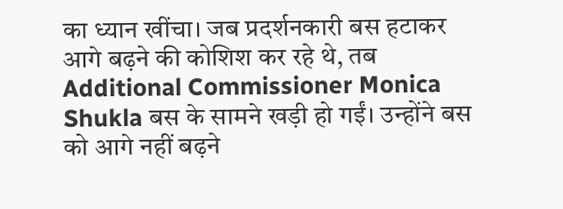का ध्यान खींचा। जब प्रदर्शनकारी बस हटाकर आगे बढ़ने की कोशिश कर रहे थे, तब Additional Commissioner Monica Shukla बस के सामने खड़ी हो गईं। उन्होंने बस को आगे नहीं बढ़ने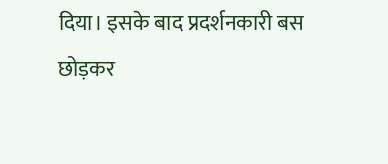दिया। इसके बाद प्रदर्शनकारी बस छोड़कर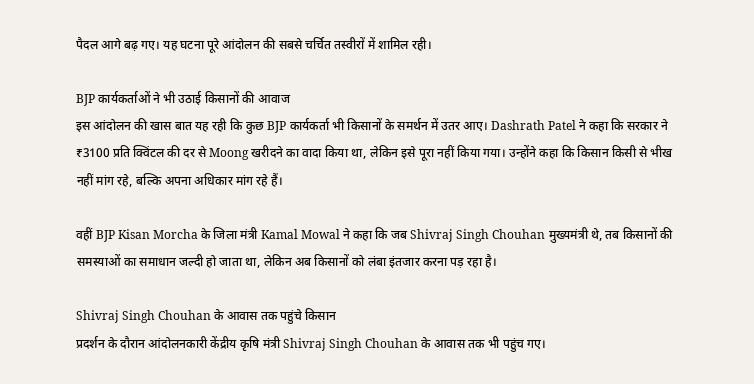पैदल आगे बढ़ गए। यह घटना पूरे आंदोलन की सबसे चर्चित तस्वीरों में शामिल रही।

BJP कार्यकर्ताओं ने भी उठाई किसानों की आवाज
इस आंदोलन की खास बात यह रही कि कुछ BJP कार्यकर्ता भी किसानों के समर्थन में उतर आए। Dashrath Patel ने कहा कि सरकार ने ₹3100 प्रति क्विंटल की दर से Moong खरीदने का वादा किया था, लेकिन इसे पूरा नहीं किया गया। उन्होंने कहा कि किसान किसी से भीख नहीं मांग रहे, बल्कि अपना अधिकार मांग रहे हैं।

वहीं BJP Kisan Morcha के जिला मंत्री Kamal Mowal ने कहा कि जब Shivraj Singh Chouhan मुख्यमंत्री थे, तब किसानों की समस्याओं का समाधान जल्दी हो जाता था, लेकिन अब किसानों को लंबा इंतजार करना पड़ रहा है।

Shivraj Singh Chouhan के आवास तक पहुंचे किसान
प्रदर्शन के दौरान आंदोलनकारी केंद्रीय कृषि मंत्री Shivraj Singh Chouhan के आवास तक भी पहुंच गए।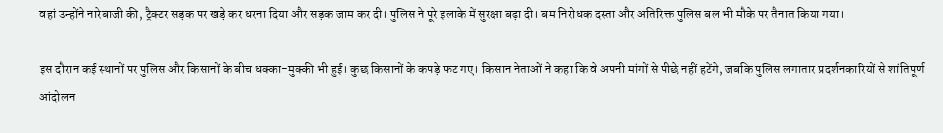वहां उन्होंने नारेबाजी की, ट्रैक्टर सड़क पर खड़े कर धरना दिया और सड़क जाम कर दी। पुलिस ने पूरे इलाके में सुरक्षा बढ़ा दी। बम निरोधक दस्ता और अतिरिक्त पुलिस बल भी मौके पर तैनात किया गया।

इस दौरान कई स्थानों पर पुलिस और किसानों के बीच धक्का-मुक्की भी हुई। कुछ किसानों के कपड़े फट गए। किसान नेताओं ने कहा कि वे अपनी मांगों से पीछे नहीं हटेंगे, जबकि पुलिस लगातार प्रदर्शनकारियों से शांतिपूर्ण आंदोलन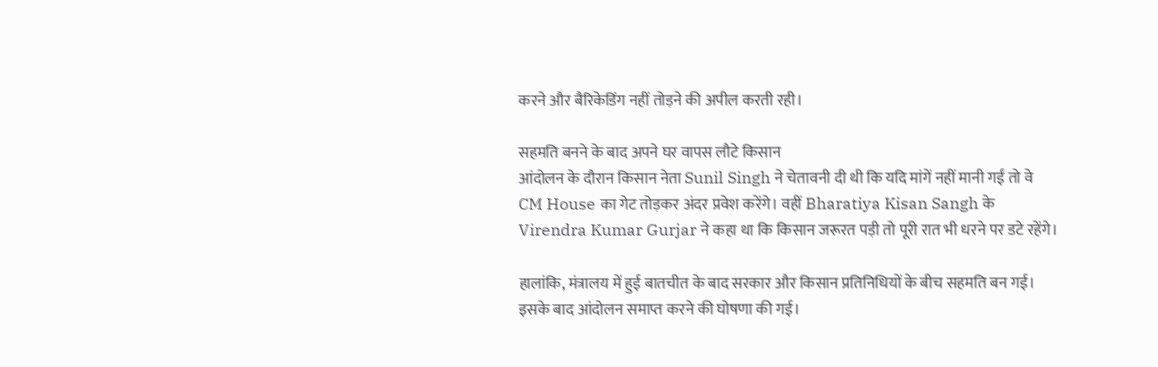करने और बैरिकेडिंग नहीं तोड़ने की अपील करती रही।

सहमति बनने के बाद अपने घर वापस लौटे किसान
आंदोलन के दौरान किसान नेता Sunil Singh ने चेतावनी दी थी कि यदि मांगें नहीं मानी गईं तो वे CM House का गेट तोड़कर अंदर प्रवेश करेंगे। वहीं Bharatiya Kisan Sangh के Virendra Kumar Gurjar ने कहा था कि किसान जरूरत पड़ी तो पूरी रात भी धरने पर डटे रहेंगे।

हालांकि, मंत्रालय में हुई बातचीत के बाद सरकार और किसान प्रतिनिधियों के बीच सहमति बन गई। इसके बाद आंदोलन समाप्त करने की घोषणा की गई।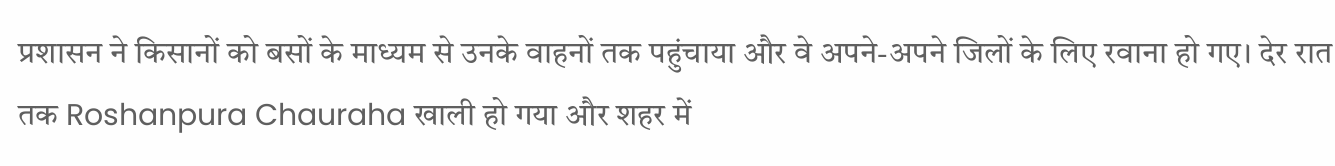प्रशासन ने किसानों को बसों के माध्यम से उनके वाहनों तक पहुंचाया और वे अपने-अपने जिलों के लिए रवाना हो गए। देर रात तक Roshanpura Chauraha खाली हो गया और शहर में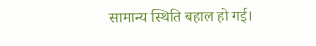सामान्य स्थिति बहाल हो गई।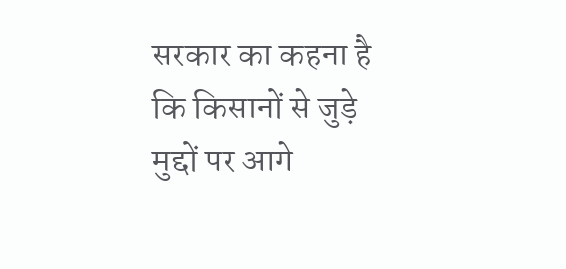सरकार का कहना है कि किसानों से जुड़े मुद्दों पर आगे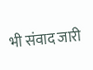भी संवाद जारी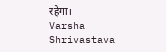रहेगा।
Varsha Shrivastava